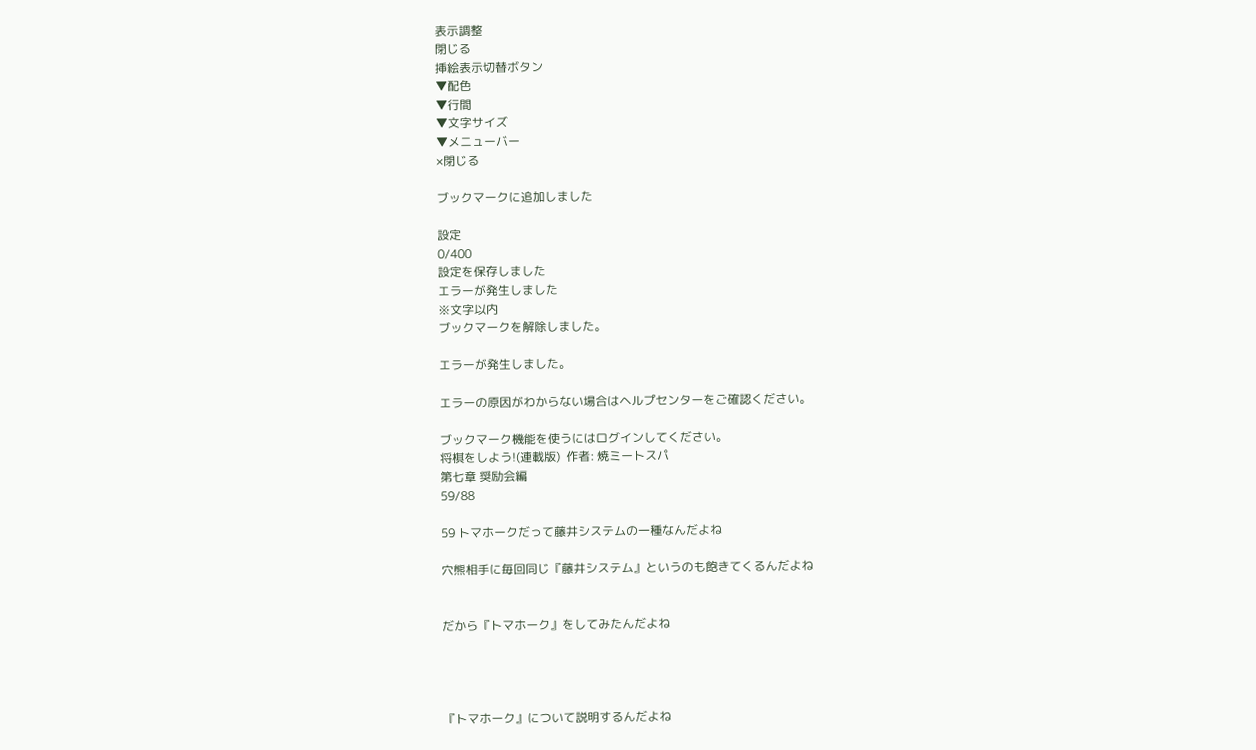表示調整
閉じる
挿絵表示切替ボタン
▼配色
▼行間
▼文字サイズ
▼メニューバー
×閉じる

ブックマークに追加しました

設定
0/400
設定を保存しました
エラーが発生しました
※文字以内
ブックマークを解除しました。

エラーが発生しました。

エラーの原因がわからない場合はヘルプセンターをご確認ください。

ブックマーク機能を使うにはログインしてください。
将棋をしよう!(連載版)  作者: 焼ミートスパ
第七章 奨励会編
59/88

59 トマホークだって藤井システムの一種なんだよね

穴熊相手に毎回同じ『藤井システム』というのも飽きてくるんだよね


だから『トマホーク』をしてみたんだよね




『トマホーク』について説明するんだよね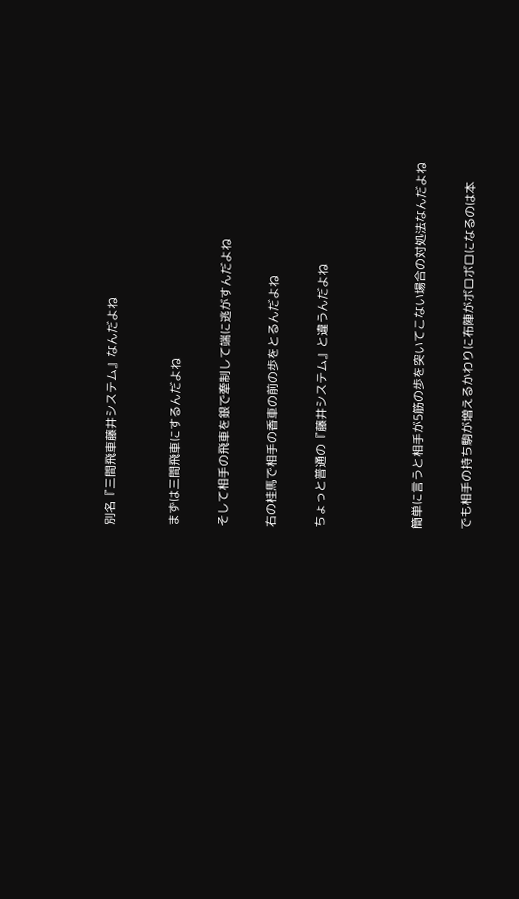別名『三間飛車藤井システム』なんだよね



まずは三間飛車にするんだよね


そして相手の飛車を銀で牽制して端に逃がすんだよね


右の桂馬で相手の香車の前の歩をとるんだよね


ちょっと普通の『藤井システム』と違うんだよね





簡単に言うと相手が5筋の歩を突いてこない場合の対処法なんだよね


でも相手の持ち駒が増えるかわりに布陣がボロボロになるのは本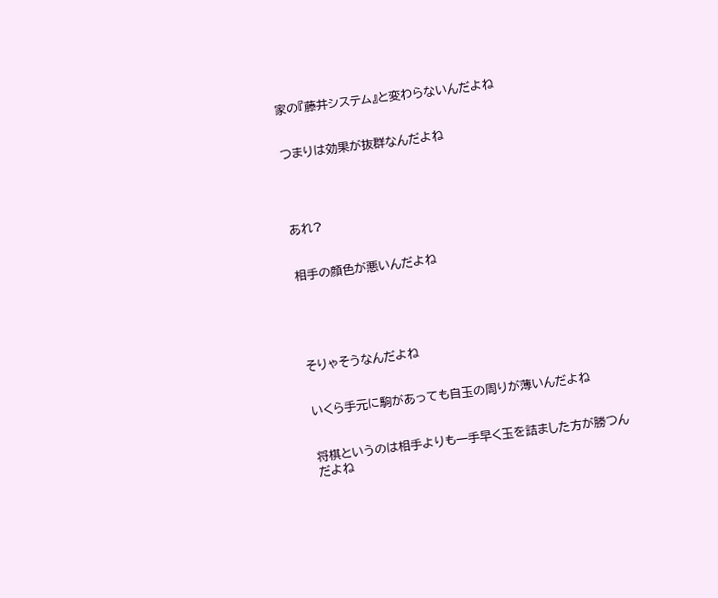家の『藤井システム』と変わらないんだよね


つまりは効果が抜群なんだよね




あれ?


相手の顔色が悪いんだよね





そりゃそうなんだよね


いくら手元に駒があっても自玉の周りが薄いんだよね


将棋というのは相手よりも一手早く玉を詰ました方が勝つんだよね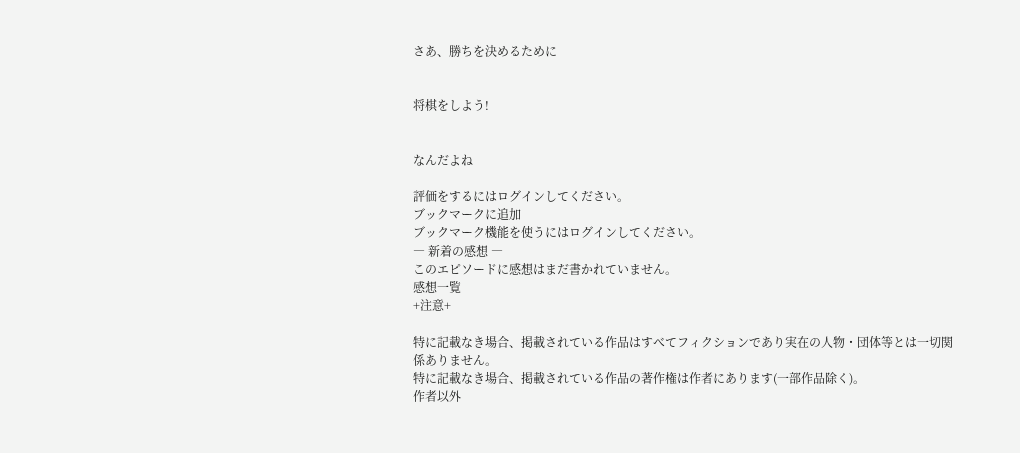さあ、勝ちを決めるために


将棋をしよう!


なんだよね

評価をするにはログインしてください。
ブックマークに追加
ブックマーク機能を使うにはログインしてください。
― 新着の感想 ―
このエピソードに感想はまだ書かれていません。
感想一覧
+注意+

特に記載なき場合、掲載されている作品はすべてフィクションであり実在の人物・団体等とは一切関係ありません。
特に記載なき場合、掲載されている作品の著作権は作者にあります(一部作品除く)。
作者以外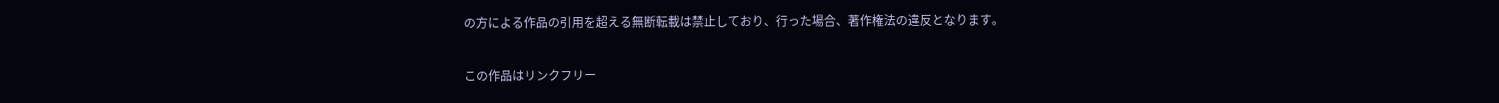の方による作品の引用を超える無断転載は禁止しており、行った場合、著作権法の違反となります。

この作品はリンクフリー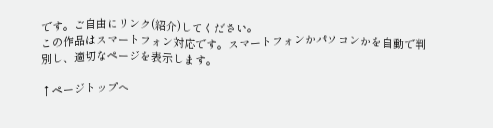です。ご自由にリンク(紹介)してください。
この作品はスマートフォン対応です。スマートフォンかパソコンかを自動で判別し、適切なページを表示します。

↑ページトップへ